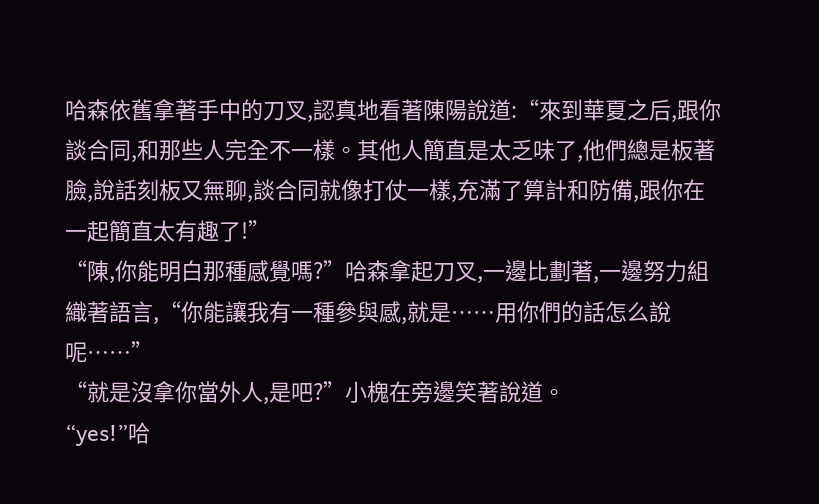哈森依舊拿著手中的刀叉,認真地看著陳陽說道:“來到華夏之后,跟你談合同,和那些人完全不一樣。其他人簡直是太乏味了,他們總是板著臉,說話刻板又無聊,談合同就像打仗一樣,充滿了算計和防備,跟你在一起簡直太有趣了!”
“陳,你能明白那種感覺嗎?”哈森拿起刀叉,一邊比劃著,一邊努力組織著語言,“你能讓我有一種參與感,就是……用你們的話怎么說呢……”
“就是沒拿你當外人,是吧?”小槐在旁邊笑著說道。
“yes!”哈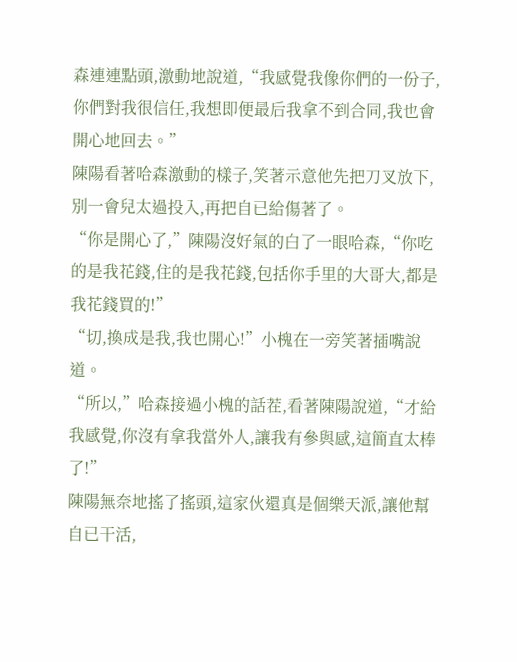森連連點頭,激動地說道,“我感覺我像你們的一份子,你們對我很信任,我想即便最后我拿不到合同,我也會開心地回去。”
陳陽看著哈森激動的樣子,笑著示意他先把刀叉放下,別一會兒太過投入,再把自已給傷著了。
“你是開心了,”陳陽沒好氣的白了一眼哈森,“你吃的是我花錢,住的是我花錢,包括你手里的大哥大,都是我花錢買的!”
“切,換成是我,我也開心!”小槐在一旁笑著插嘴說道。
“所以,”哈森接過小槐的話茬,看著陳陽說道,“才給我感覺,你沒有拿我當外人,讓我有參與感,這簡直太棒了!”
陳陽無奈地搖了搖頭,這家伙還真是個樂天派,讓他幫自已干活,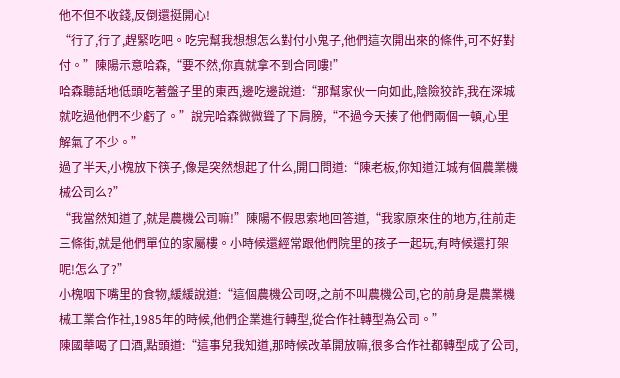他不但不收錢,反倒還挺開心!
“行了,行了,趕緊吃吧。吃完幫我想想怎么對付小鬼子,他們這次開出來的條件,可不好對付。”陳陽示意哈森,“要不然,你真就拿不到合同嘍!”
哈森聽話地低頭吃著盤子里的東西,邊吃邊說道:“那幫家伙一向如此,陰險狡詐,我在深城就吃過他們不少虧了。”說完哈森微微聳了下肩膀,“不過今天揍了他們兩個一頓,心里解氣了不少。”
過了半天,小槐放下筷子,像是突然想起了什么,開口問道:“陳老板,你知道江城有個農業機械公司么?”
“我當然知道了,就是農機公司嘛!”陳陽不假思索地回答道,“我家原來住的地方,往前走三條街,就是他們單位的家屬樓。小時候還經常跟他們院里的孩子一起玩,有時候還打架呢!怎么了?”
小槐咽下嘴里的食物,緩緩說道:“這個農機公司呀,之前不叫農機公司,它的前身是農業機械工業合作社,1985年的時候,他們企業進行轉型,從合作社轉型為公司。”
陳國華喝了口酒,點頭道:“這事兒我知道,那時候改革開放嘛,很多合作社都轉型成了公司,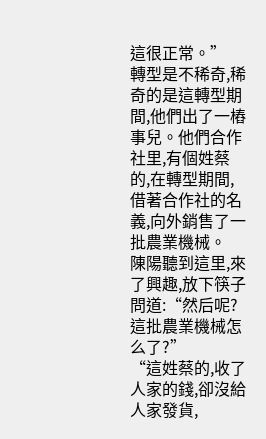這很正常。”
轉型是不稀奇,稀奇的是這轉型期間,他們出了一樁事兒。他們合作社里,有個姓蔡的,在轉型期間,借著合作社的名義,向外銷售了一批農業機械。
陳陽聽到這里,來了興趣,放下筷子問道:“然后呢?這批農業機械怎么了?”
“這姓蔡的,收了人家的錢,卻沒給人家發貨,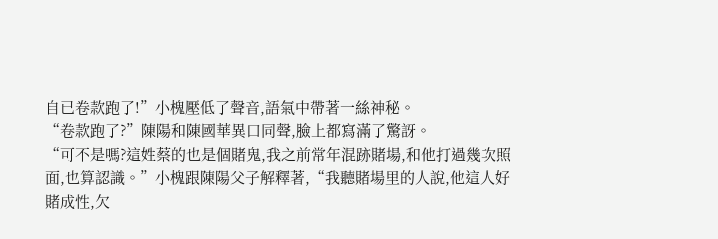自已卷款跑了!”小槐壓低了聲音,語氣中帶著一絲神秘。
“卷款跑了?”陳陽和陳國華異口同聲,臉上都寫滿了驚訝。
“可不是嗎?這姓蔡的也是個賭鬼,我之前常年混跡賭場,和他打過幾次照面,也算認識。”小槐跟陳陽父子解釋著,“我聽賭場里的人說,他這人好賭成性,欠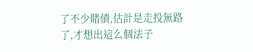了不少賭債,估計是走投無路了,才想出這么個法子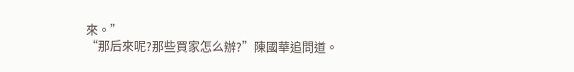來。”
“那后來呢?那些買家怎么辦?”陳國華追問道。